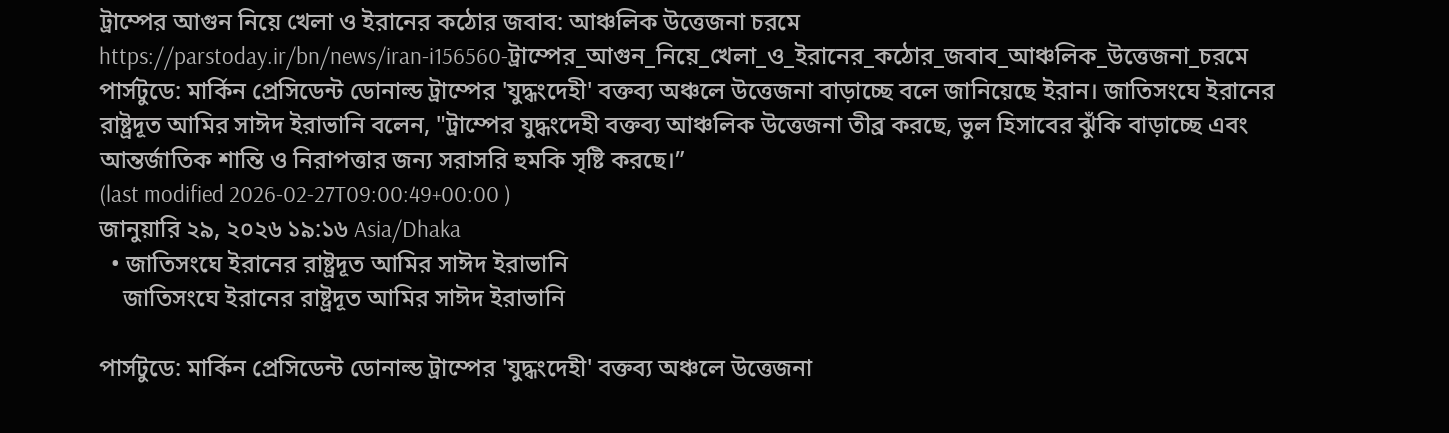ট্রাম্পের আগুন নিয়ে খেলা ও ইরানের কঠোর জবাব: আঞ্চলিক উত্তেজনা চরমে
https://parstoday.ir/bn/news/iran-i156560-ট্রাম্পের_আগুন_নিয়ে_খেলা_ও_ইরানের_কঠোর_জবাব_আঞ্চলিক_উত্তেজনা_চরমে
পার্সটুডে: মার্কিন প্রেসিডেন্ট ডোনাল্ড ট্রাম্পের 'যুদ্ধংদেহী' বক্তব্য অঞ্চলে উত্তেজনা বাড়াচ্ছে বলে জানিয়েছে ইরান। জাতিসংঘে ইরানের রাষ্ট্রদূত আমির সাঈদ ইরাভানি বলেন, "ট্রাম্পের যুদ্ধংদেহী বক্তব্য আঞ্চলিক উত্তেজনা তীব্র করছে, ভুল হিসাবের ঝুঁকি বাড়াচ্ছে এবং আন্তর্জাতিক শান্তি ও নিরাপত্তার জন্য সরাসরি হুমকি সৃষ্টি করছে।”
(last modified 2026-02-27T09:00:49+00:00 )
জানুয়ারি ২৯, ২০২৬ ১৯:১৬ Asia/Dhaka
  • জাতিসংঘে ইরানের রাষ্ট্রদূত আমির সাঈদ ইরাভানি
    জাতিসংঘে ইরানের রাষ্ট্রদূত আমির সাঈদ ইরাভানি

পার্সটুডে: মার্কিন প্রেসিডেন্ট ডোনাল্ড ট্রাম্পের 'যুদ্ধংদেহী' বক্তব্য অঞ্চলে উত্তেজনা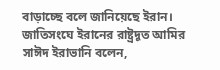বাড়াচ্ছে বলে জানিয়েছে ইরান। জাতিসংঘে ইরানের রাষ্ট্রদূত আমির সাঈদ ইরাভানি বলেন,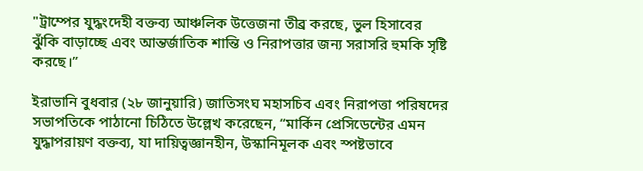"ট্রাম্পের যুদ্ধংদেহী বক্তব্য আঞ্চলিক উত্তেজনা তীব্র করছে, ভুল হিসাবের ঝুঁকি বাড়াচ্ছে এবং আন্তর্জাতিক শান্তি ও নিরাপত্তার জন্য সরাসরি হুমকি সৃষ্টি করছে।”

ইরাভানি বুধবার (২৮ জানুয়ারি) জাতিসংঘ মহাসচিব এবং নিরাপত্তা পরিষদের সভাপতিকে পাঠানো চিঠিতে উল্লেখ করেছেন, “মার্কিন প্রেসিডেন্টের এমন যুদ্ধাপরায়ণ বক্তব্য, যা দায়িত্বজ্ঞানহীন, উস্কানিমূলক এবং স্পষ্টভাবে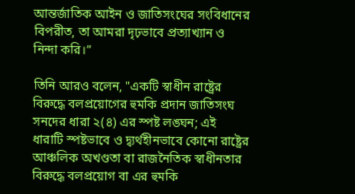আন্তর্জাতিক আইন ও জাতিসংঘের সংবিধানের বিপরীত, তা আমরা দৃঢ়ভাবে প্রত্যাখ্যান ও নিন্দা করি।”

তিনি আরও বলেন, "একটি স্বাধীন রাষ্ট্রের বিরুদ্ধে বলপ্রয়োগের হুমকি প্রদান জাতিসংঘ সনদের ধারা ২(৪) এর স্পষ্ট লঙ্ঘন; এই ধারাটি স্পষ্টভাবে ও দ্ব্যর্থহীনভাবে কোনো রাষ্ট্রের আঞ্চলিক অখণ্ডতা বা রাজনৈতিক স্বাধীনতার বিরুদ্ধে বলপ্রয়োগ বা এর হুমকি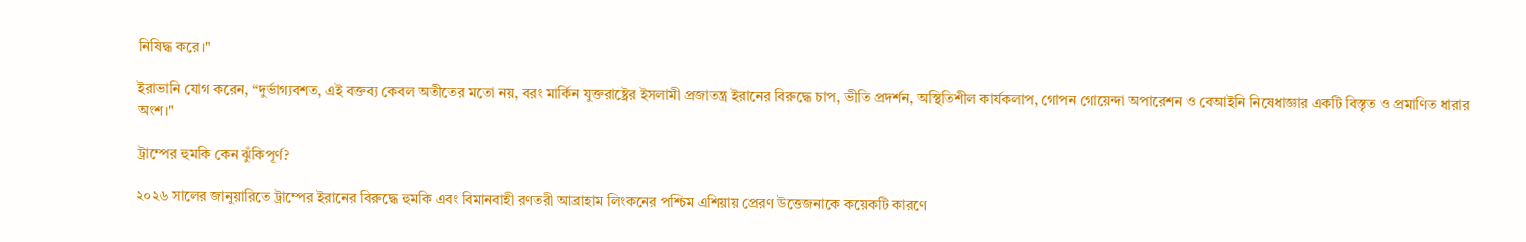নিষিদ্ধ করে।"

ইরাভানি যোগ করেন, “দুর্ভাগ্যবশত, এই বক্তব্য কেবল অতীতের মতো নয়, বরং মার্কিন যুক্তরাষ্ট্রের ইসলামী প্রজাতন্ত্র ইরানের বিরুদ্ধে চাপ, ভীতি প্রদর্শন, অস্থিতিশীল কার্যকলাপ, গোপন গোয়েন্দা অপারেশন ও বেআইনি নিষেধাজ্ঞার একটি বিস্তৃত ও প্রমাণিত ধারার অংশ।"

ট্রাম্পের হুমকি কেন ঝুঁকিপূর্ণ?

২০২৬ সালের জানুয়ারিতে ট্রাম্পের ইরানের বিরুদ্ধে হুমকি এবং বিমানবাহী রণতরী আব্রাহাম লিংকনের পশ্চিম এশিয়ায় প্রেরণ উত্তেজনাকে কয়েকটি কারণে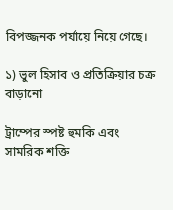বিপজ্জনক পর্যায়ে নিয়ে গেছে।

১) ভুল হিসাব ও প্রতিক্রিয়ার চক্র বাড়ানো

ট্রাম্পের স্পষ্ট হুমকি এবং সামরিক শক্তি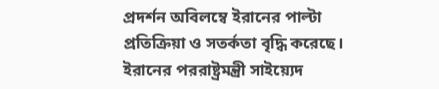প্রদর্শন অবিলম্বে ইরানের পাল্টা প্রতিক্রিয়া ও সতর্কতা বৃদ্ধি করেছে। ইরানের পররাষ্ট্রমন্ত্রী সাইয়্যেদ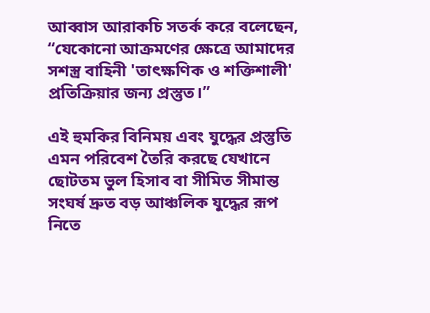আব্বাস আরাকচি সতর্ক করে বলেছেন, “যেকোনো আক্রমণের ক্ষেত্রে আমাদের সশস্ত্র বাহিনী 'তাৎক্ষণিক ও শক্তিশালী' প্রতিক্রিয়ার জন্য প্রস্তুত।”

এই হুমকির বিনিময় এবং যুদ্ধের প্রস্তুতি এমন পরিবেশ তৈরি করছে যেখানে ছোটতম ভুল হিসাব বা সীমিত সীমান্ত সংঘর্ষ দ্রুত বড় আঞ্চলিক যুদ্ধের রূপ নিতে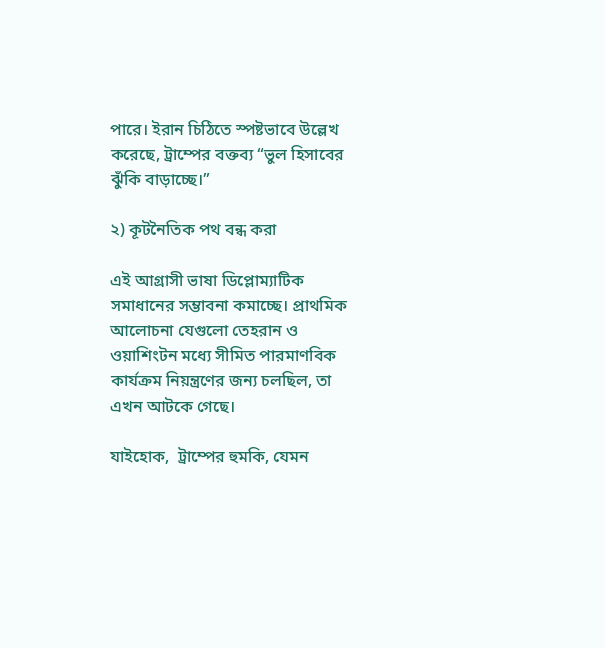পারে। ইরান চিঠিতে স্পষ্টভাবে উল্লেখ করেছে, ট্রাম্পের বক্তব্য “ভুল হিসাবের ঝুঁকি বাড়াচ্ছে।”

২) কূটনৈতিক পথ বন্ধ করা

এই আগ্রাসী ভাষা ডিপ্লোম্যাটিক সমাধানের সম্ভাবনা কমাচ্ছে। প্রাথমিক আলোচনা যেগুলো তেহরান ও ওয়াশিংটন মধ্যে সীমিত পারমাণবিক কার্যক্রম নিয়ন্ত্রণের জন্য চলছিল, তা এখন আটকে গেছে।

যাইহোক,  ট্রাম্পের হুমকি, যেমন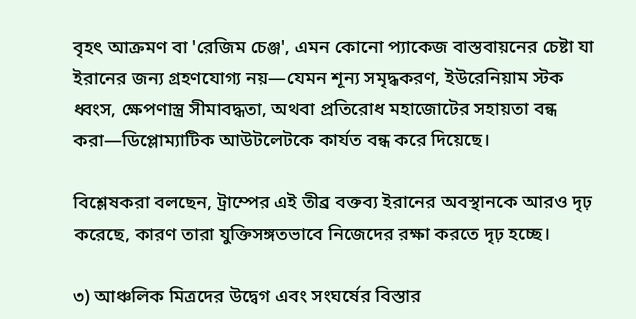বৃহৎ আক্রমণ বা 'রেজিম চেঞ্জ', এমন কোনো প্যাকেজ বাস্তবায়নের চেষ্টা যা ইরানের জন্য গ্রহণযোগ্য নয়—যেমন শূন্য সমৃদ্ধকরণ, ইউরেনিয়াম স্টক ধ্বংস, ক্ষেপণাস্ত্র সীমাবদ্ধতা, অথবা প্রতিরোধ মহাজোটের সহায়তা বন্ধ করা—ডিপ্লোম্যাটিক আউটলেটকে কার্যত বন্ধ করে দিয়েছে।

বিশ্লেষকরা বলছেন, ট্রাম্পের এই তীব্র বক্তব্য ইরানের অবস্থানকে আরও দৃঢ় করেছে, কারণ তারা যুক্তিসঙ্গতভাবে নিজেদের রক্ষা করতে দৃঢ় হচ্ছে।

৩) আঞ্চলিক মিত্রদের উদ্বেগ এবং সংঘর্ষের বিস্তার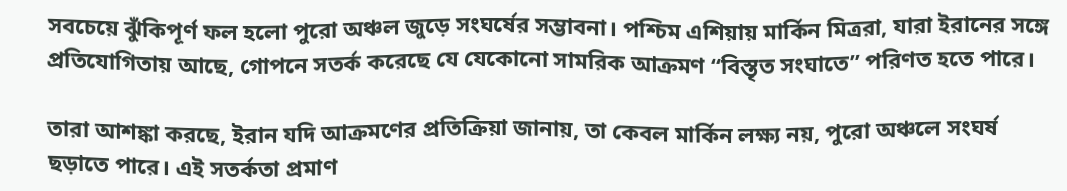সবচেয়ে ঝুঁকিপূর্ণ ফল হলো পুরো অঞ্চল জুড়ে সংঘর্ষের সম্ভাবনা। পশ্চিম এশিয়ায় মার্কিন মিত্ররা, যারা ইরানের সঙ্গে প্রতিযোগিতায় আছে, গোপনে সতর্ক করেছে যে যেকোনো সামরিক আক্রমণ “বিস্তৃত সংঘাতে” পরিণত হতে পারে।

তারা আশঙ্কা করছে, ইরান যদি আক্রমণের প্রতিক্রিয়া জানায়, তা কেবল মার্কিন লক্ষ্য নয়, পুরো অঞ্চলে সংঘর্ষ ছড়াতে পারে। এই সতর্কতা প্রমাণ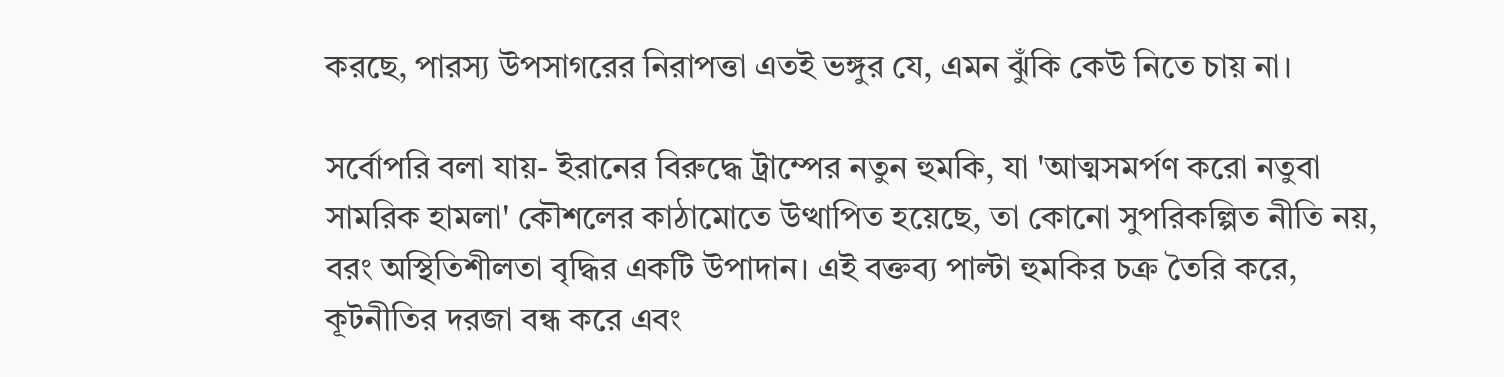করছে, পারস্য উপসাগরের নিরাপত্তা এতই ভঙ্গুর যে, এমন ঝুঁকি কেউ নিতে চায় না।

সর্বোপরি বলা যায়- ইরানের বিরুদ্ধে ট্রাম্পের নতুন হুমকি, যা 'আত্মসমর্পণ করো নতুবা সামরিক হামলা' কৌশলের কাঠামোতে উত্থাপিত হয়েছে, তা কোনো সুপরিকল্পিত নীতি নয়, বরং অস্থিতিশীলতা বৃদ্ধির একটি উপাদান। এই বক্তব্য পাল্টা হুমকির চক্র তৈরি করে, কূটনীতির দরজা বন্ধ করে এবং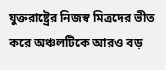যুক্তরাষ্ট্রের নিজস্ব মিত্রদের ভীত করে অঞ্চলটিকে আরও বড়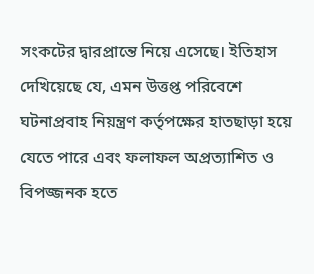সংকটের দ্বারপ্রান্তে নিয়ে এসেছে। ইতিহাস দেখিয়েছে যে, এমন উত্তপ্ত পরিবেশে ঘটনাপ্রবাহ নিয়ন্ত্রণ কর্তৃপক্ষের হাতছাড়া হয়ে যেতে পারে এবং ফলাফল অপ্রত্যাশিত ও বিপজ্জনক হতে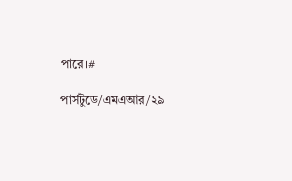পারে।#

পার্সটুডে/এমএআর/২৯